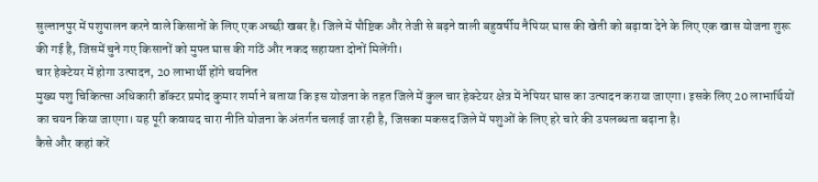सुल्तानपुर में पशुपालन करने वाले किसानों के लिए एक अच्छी खबर है। जिले में पौष्टिक और तेजी से बढ़ने वाली बहुवर्षीय नैपियर घास की खेती को बढ़ावा देने के लिए एक खास योजना शुरू की गई है, जिसमें चुने गए किसानों को मुफ्त घास की गांठें और नकद सहायता दोनों मिलेंगी।
चार हेक्टेयर में होगा उत्पादन, 20 लाभार्थी होंगे चयनित
मुख्य पशु चिकित्सा अधिकारी डॉक्टर प्रमोद कुमार शर्मा ने बताया कि इस योजना के तहत जिले में कुल चार हेक्टेयर क्षेत्र में नेपियर घास का उत्पादन कराया जाएगा। इसके लिए 20 लाभार्थियों का चयन किया जाएगा। यह पूरी कवायद चारा नीति योजना के अंतर्गत चलाई जा रही है, जिसका मकसद जिले में पशुओं के लिए हरे चारे की उपलब्धता बढ़ाना है।
कैसे और कहां करें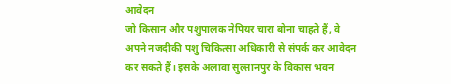आवेदन
जो किसान और पशुपालक नेपियर चारा बोना चाहते हैं, वे अपने नजदीकी पशु चिकित्सा अधिकारी से संपर्क कर आवेदन कर सकते हैं। इसके अलावा सुल्तानपुर के विकास भवन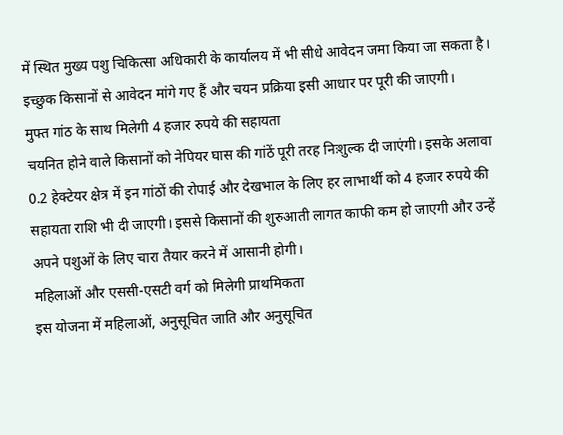में स्थित मुख्य पशु चिकित्सा अधिकारी के कार्यालय में भी सीधे आवेदन जमा किया जा सकता है। इच्छुक किसानों से आवेदन मांगे गए हैं और चयन प्रक्रिया इसी आधार पर पूरी की जाएगी।
मुफ्त गांठ के साथ मिलेगी 4 हजार रुपये की सहायता
चयनित होने वाले किसानों को नेपियर घास की गांठें पूरी तरह निःशुल्क दी जाएंगी। इसके अलावा 0.2 हेक्टेयर क्षेत्र में इन गांठों की रोपाई और देखभाल के लिए हर लाभार्थी को 4 हजार रुपये की सहायता राशि भी दी जाएगी। इससे किसानों की शुरुआती लागत काफी कम हो जाएगी और उन्हें अपने पशुओं के लिए चारा तैयार करने में आसानी होगी।
महिलाओं और एससी-एसटी वर्ग को मिलेगी प्राथमिकता
इस योजना में महिलाओं, अनुसूचित जाति और अनुसूचित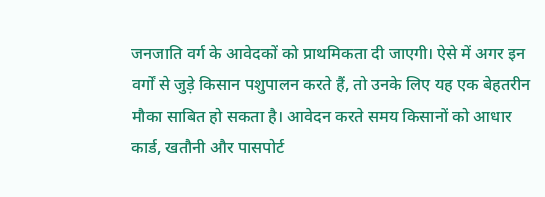जनजाति वर्ग के आवेदकों को प्राथमिकता दी जाएगी। ऐसे में अगर इन वर्गों से जुड़े किसान पशुपालन करते हैं, तो उनके लिए यह एक बेहतरीन मौका साबित हो सकता है। आवेदन करते समय किसानों को आधार कार्ड, खतौनी और पासपोर्ट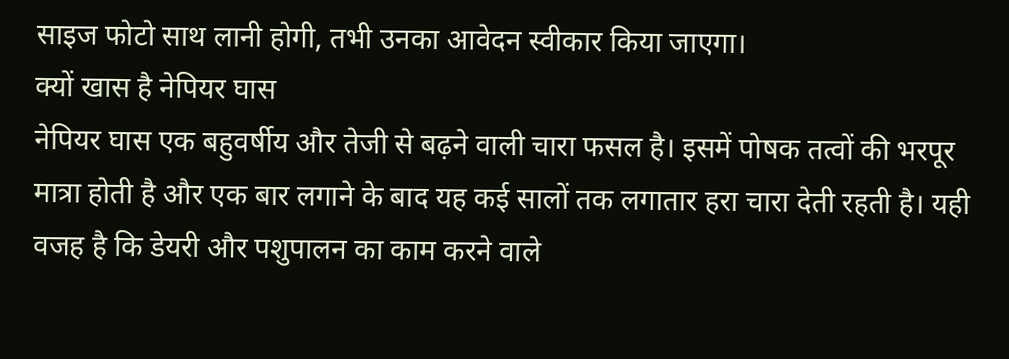साइज फोटो साथ लानी होगी, तभी उनका आवेदन स्वीकार किया जाएगा।
क्यों खास है नेपियर घास
नेपियर घास एक बहुवर्षीय और तेजी से बढ़ने वाली चारा फसल है। इसमें पोषक तत्वों की भरपूर मात्रा होती है और एक बार लगाने के बाद यह कई सालों तक लगातार हरा चारा देती रहती है। यही वजह है कि डेयरी और पशुपालन का काम करने वाले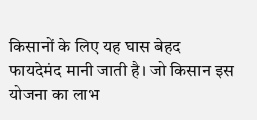किसानों के लिए यह घास बेहद फायदेमंद मानी जाती है। जो किसान इस योजना का लाभ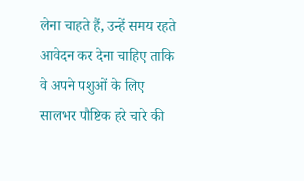लेना चाहते हैं, उन्हें समय रहते आवेदन कर देना चाहिए ताकि वे अपने पशुओं के लिए सालभर पौष्टिक हरे चारे की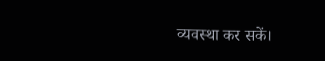व्यवस्था कर सकें।